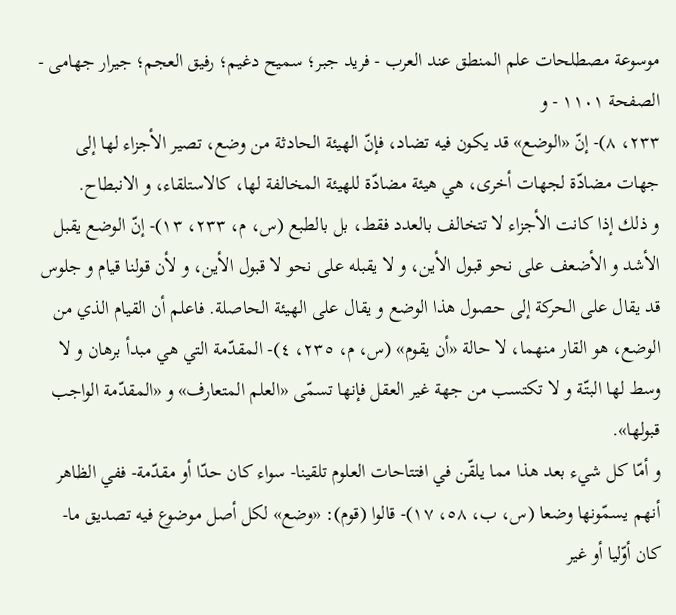موسوعة مصطلحات علم المنطق عند العرب - فريد جبر؛ سميح دغيم؛ رفيق العجم؛ جيرار جهامى - الصفحة ١١٠١ - و
٢٣٣، ٨)- إنّ «الوضع» قد يكون فيه تضاد، فإنّ الهيئة الحادثة من وضع، تصير الأجزاء لها إلى جهات مضادّة لجهات أخرى، هي هيئة مضادّة للهيئة المخالفة لها، كالاستلقاء، و الانبطاح.
و ذلك إذا كانت الأجزاء لا تتخالف بالعدد فقط، بل بالطبع (س، م، ٢٣٣، ١٣)- إنّ الوضع يقبل الأشد و الأضعف على نحو قبول الأين، و لا يقبله على نحو لا قبول الأين، و لأن قولنا قيام و جلوس قد يقال على الحركة إلى حصول هذا الوضع و يقال على الهيئة الحاصلة. فاعلم أن القيام الذي من الوضع، هو القار منهما، لا حالة «أن يقوم» (س، م، ٢٣٥، ٤)- المقدّمة التي هي مبدأ برهان و لا وسط لها البتّة و لا تكتسب من جهة غير العقل فإنها تسمّى «العلم المتعارف» و «المقدّمة الواجب قبولها».
و أمّا كل شيء بعد هذا مما يلقّن في افتتاحات العلوم تلقينا- سواء كان حدّا أو مقدّمة- ففي الظاهر أنهم يسمّونها وضعا (س، ب، ٥٨، ١٧)- قالوا (قوم): «وضع» لكل أصل موضوع فيه تصديق ما- كان أوّليا أو غير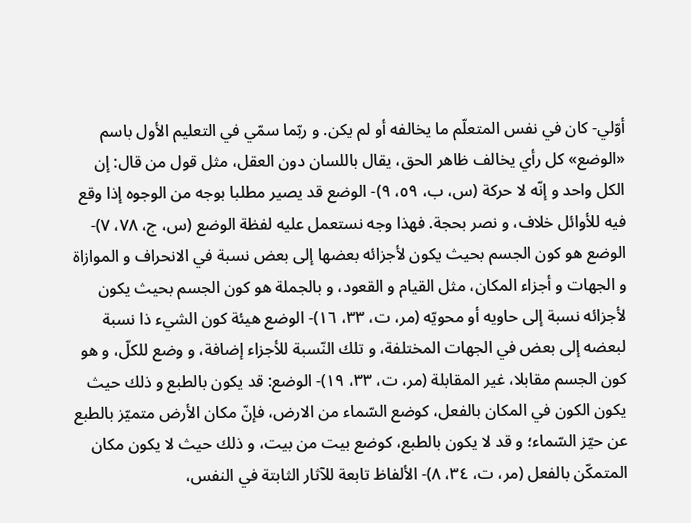أوّلي- كان في نفس المتعلّم ما يخالفه أو لم يكن. و ربّما سمّي في التعليم الأول باسم «الوضع» كل رأي يخالف ظاهر الحق، يقال باللسان دون العقل، مثل قول من قال: إن الكل واحد و إنّه لا حركة (س، ب، ٥٩، ٩)- الوضع قد يصير مطلبا بوجه من الوجوه إذا وقع فيه للأوائل خلاف، و نصر بحجة. فهذا وجه نستعمل عليه لفظة الوضع (س، ج، ٧٨، ٧)- الوضع هو كون الجسم بحيث يكون لأجزائه بعضها إلى بعض نسبة في الانحراف و الموازاة و الجهات و أجزاء المكان، مثل القيام و القعود، و بالجملة هو كون الجسم بحيث يكون لأجزائه نسبة إلى حاويه أو محويّه (مر، ت، ٣٣، ١٦)- الوضع هيئة كون الشيء ذا نسبة لبعضه إلى بعض في الجهات المختلفة، و تلك النّسبة للأجزاء إضافة، و وضع للكلّ، و هو كون الجسم مقابلا، غير المقابلة (مر، ت، ٣٣، ١٩)- الوضع: قد يكون بالطبع و ذلك حيث يكون الكون في المكان بالفعل، كوضع السّماء من الارض، فإنّ مكان الأرض متميّز بالطبع عن حيّز السّماء؛ و قد لا يكون بالطبع، كوضع بيت من بيت، و ذلك حيث لا يكون مكان المتمكّن بالفعل (مر، ت، ٣٤، ٨)- الألفاظ تابعة للآثار الثابتة في النفس،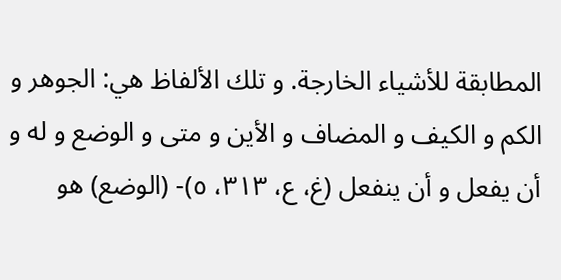المطابقة للأشياء الخارجة. و تلك الألفاظ هي: الجوهر و الكم و الكيف و المضاف و الأين و متى و الوضع و له و أن يفعل و أن ينفعل (غ، ع، ٣١٣، ٥)- (الوضع) هو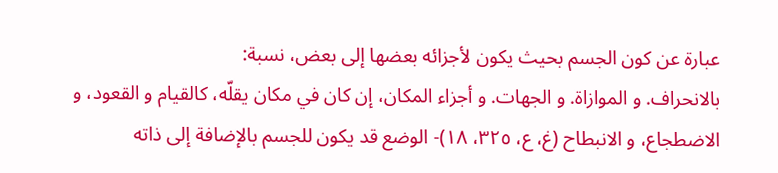عبارة عن كون الجسم بحيث يكون لأجزائه بعضها إلى بعض، نسبة:
بالانحراف. و الموازاة. و الجهات. و أجزاء المكان، إن كان في مكان يقلّه، كالقيام و القعود، و الاضطجاع، و الانبطاح (غ، ع، ٣٢٥، ١٨)- الوضع قد يكون للجسم بالإضافة إلى ذاته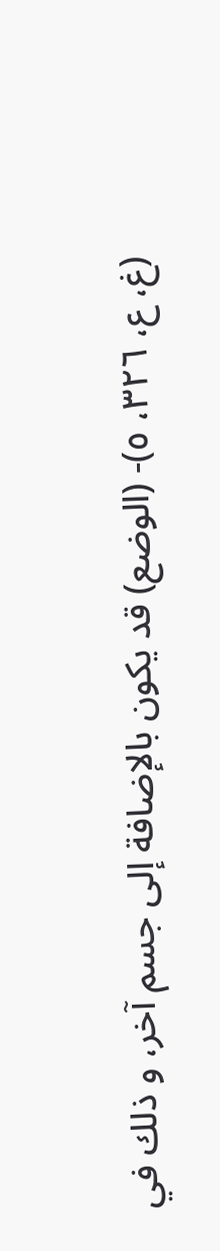(غ، ع، ٣٢٦، ٥)- (الوضع) قد يكون بالإضافة إلى جسم آخر، و ذلك في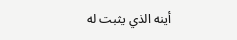أينه الذي يثبت له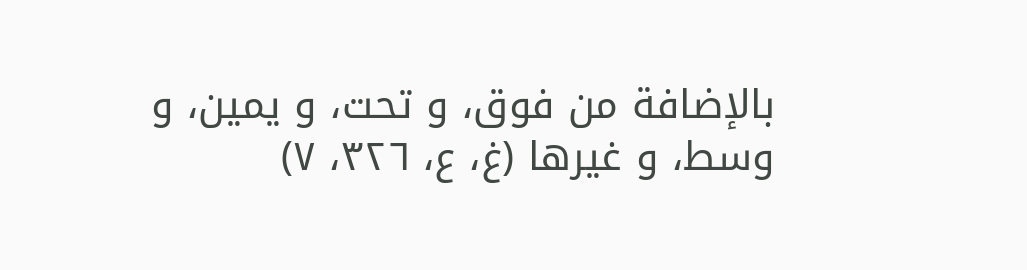بالإضافة من فوق، و تحت، و يمين، و وسط، و غيرها (غ، ع، ٣٢٦، ٧)